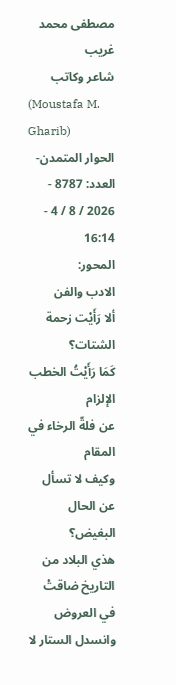مصطفى محمد غريب
شاعر وكاتب
(Moustafa M. Gharib)
الحوار المتمدن-العدد: 8787 - 2026 / 8 / 4 - 16:14
المحور:
الادب والفن
ألا رَأَيْت زحمة الشتات؟
كَمَا رَأَيْتُ الخطب الإلزام
عن فلةّ الرخاء في المقام
وكيف لا تسأل عن الحال البغيض؟
هذي البلاد من التاريخ ضاقتْ في العروض
وانسدل الستار لا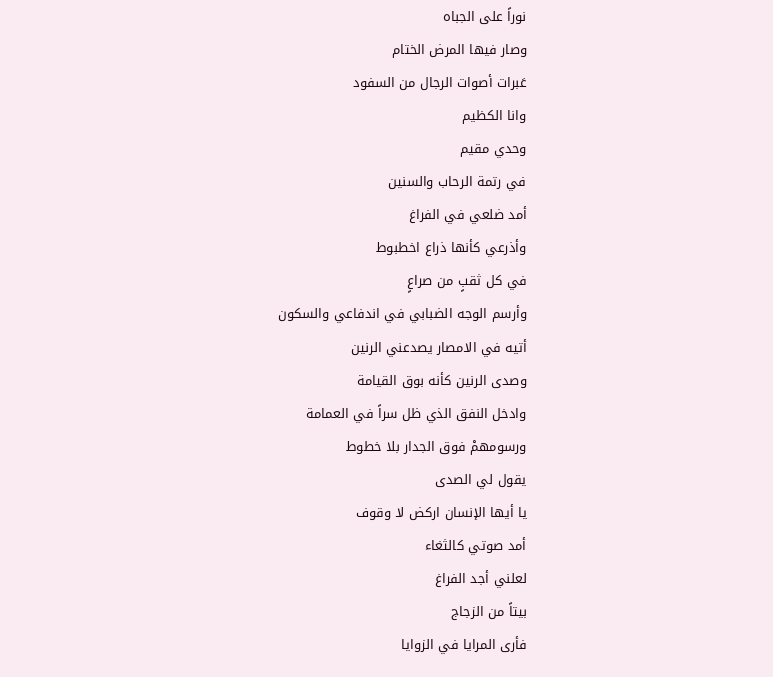نوراً على الجباه
وصار فيها المرض الختام
عَبرات أصوات الرجال من السفود
وانا الكظيم
وحدي مقيم
في رتمة الرحاب والسنين
أمد ضلعي في الفراغ
وأذرعي كأنها ذراع اخطبوط
في كل ثقبٍ من صراعٍ
وأرسم الوجه الضبابي في اندفاعي والسكون
أتيه في الامصار يصدعني الرنين
وصدى الرنين كأنه بوق القيامة
وادخل النفق الذي ظل سراً في العمامة
ورسومهمْ فوق الجدار بلا خطوط
يقول لي الصدى
يا أيها الإنسان اركض لا وقوف
أمد صوتي كالثغاء
لعلني أجد الفراغ
بيتاً من الزجاج
فأرى المرايا في الزوايا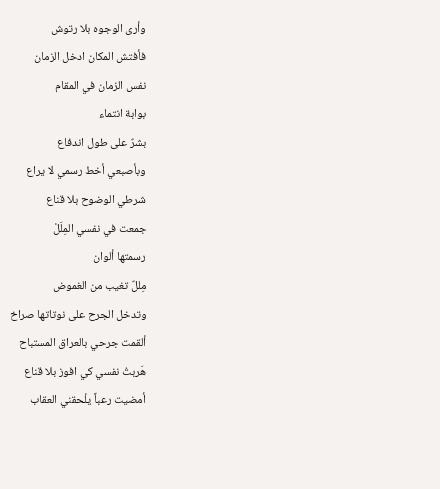وأرى الوجوه بلا رتوش
فأفتش المكان ادخل الزمان
نفس الزمان في المقام
بوابة انتماء
بشرٌ على طول اندفاع
وبأصبعي أخط رسمي لا يراع
شرطي الوضوح بلا قناع
جمعت في نفسي المِلَلْ
رسمتها ألوان
مِللٌ تغيب من الغموض
وتدخل الجرح على نوتاتها صراخ
ألقمت جرحي بالعراق المستباح
هَربتُ نفسي كي افوز بلا قناع
أمضيت رعباً يلْحقني العقاب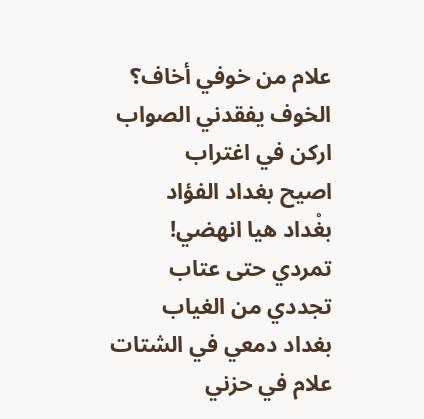علام من خوفي أخاف؟
الخوف يفقدني الصواب
اركن في اغتراب
اصيح بغداد الفؤاد
بغْداد هيا انهضي!
تمردي حتى عتاب
تجددي من الغياب
بغداد دمعي في الشتات
علام في حزني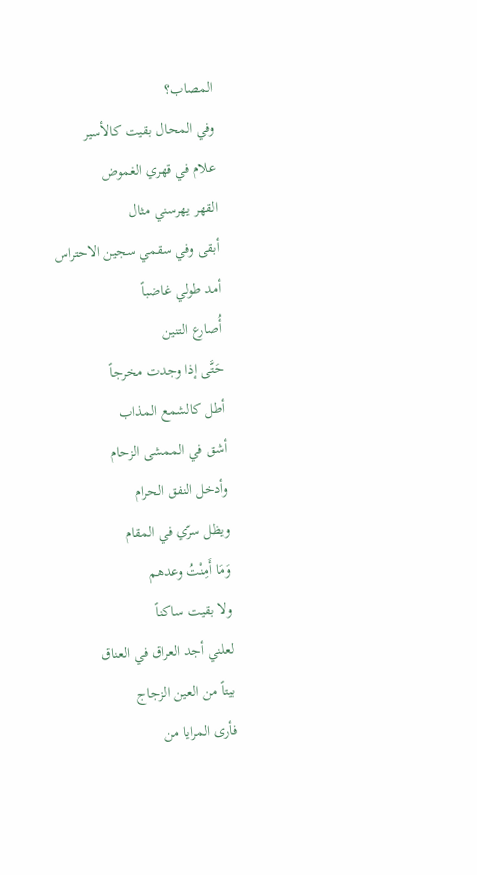المصاب؟
وفي المحال بقيت كالأسير
علام في قهري الغموض
القهر يهرسني مثال
أبقى وفي سقمي سجين الاحتراس
أمد طولي غاضباً
أُصارع التنين
حَتَّى إذا وجدت مخرجاً
أطل كالشمع المذاب
أشق في الممشى الزحام
وأدخل النفق الحرام
ويظل سرّي في المقام
وَمَا أَمِنْتُ وعدهم
ولا بقيت ساكناً
لعلني أجد العراق في العناق
بيتاً من العين الزجاج
فأرى المرايا من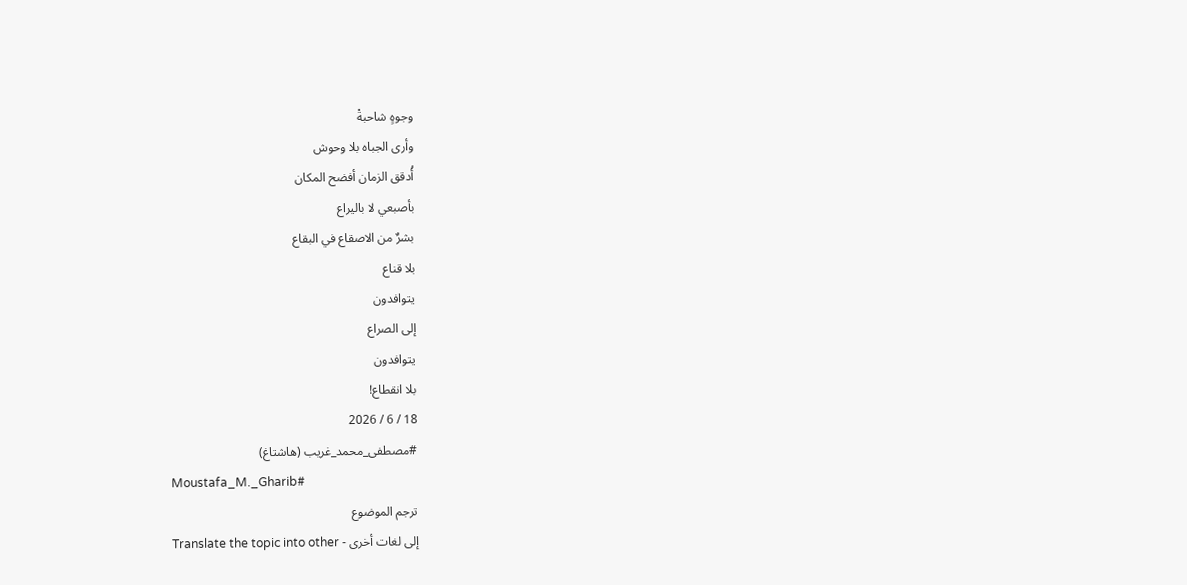وجوهٍ شاحبةْ
وأرى الجباه بلا وحوش
أُدقق الزمان أفضح المكان
بأصبعي لا باليراع
بشرٌ من الاصقاع في البقاع
بلا قناع
يتوافدون
إلى الصراع
يتوافدون
بلا انقطاع!
18 / 6 / 2026
#مصطفى_محمد_غريب (هاشتاغ)
Moustafa_M._Gharib#
ترجم الموضوع
إلى لغات أخرى - Translate the topic into other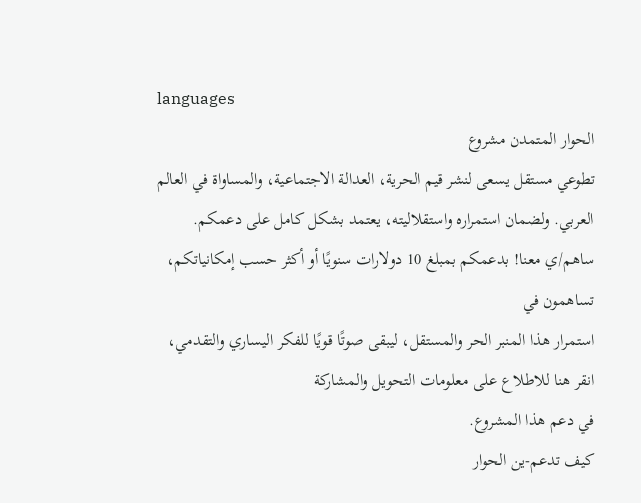languages
الحوار المتمدن مشروع
تطوعي مستقل يسعى لنشر قيم الحرية، العدالة الاجتماعية، والمساواة في العالم
العربي. ولضمان استمراره واستقلاليته، يعتمد بشكل كامل على دعمكم.
ساهم/ي معنا! بدعمكم بمبلغ 10 دولارات سنويًا أو أكثر حسب إمكانياتكم، تساهمون في
استمرار هذا المنبر الحر والمستقل، ليبقى صوتًا قويًا للفكر اليساري والتقدمي،
انقر هنا للاطلاع على معلومات التحويل والمشاركة
في دعم هذا المشروع.
كيف تدعم-ين الحوار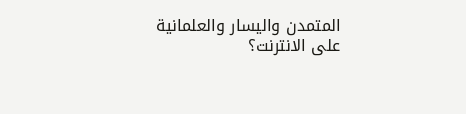المتمدن واليسار والعلمانية
على الانترنت؟